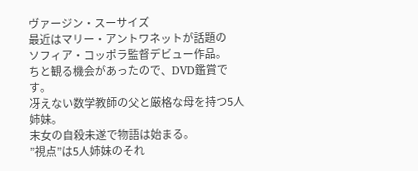ヴァージン・スーサイズ
最近はマリー・アントワネットが話題の
ソフィア・コッポラ監督デビュー作品。
ちと観る機会があったので、DVD鑑賞です。
冴えない数学教師の父と厳格な母を持つ5人姉妹。
末女の自殺未遂で物語は始まる。
”視点”は5人姉妹のそれ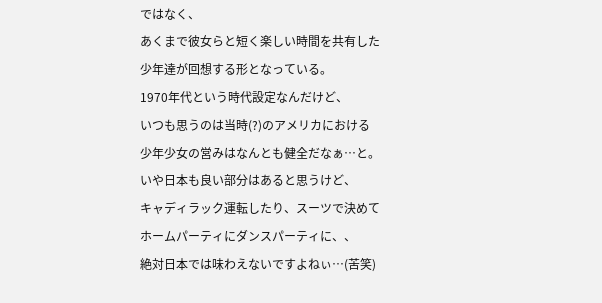ではなく、
あくまで彼女らと短く楽しい時間を共有した
少年達が回想する形となっている。
1970年代という時代設定なんだけど、
いつも思うのは当時(?)のアメリカにおける
少年少女の営みはなんとも健全だなぁ…と。
いや日本も良い部分はあると思うけど、
キャディラック運転したり、スーツで決めて
ホームパーティにダンスパーティに、、
絶対日本では味わえないですよねぃ…(苦笑)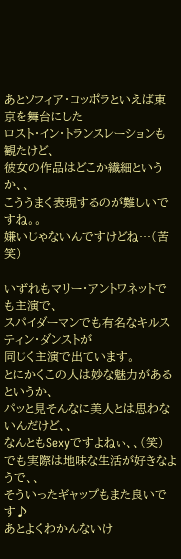あとソフィア・コッポラといえば東京を舞台にした
ロスト・イン・トランスレーションも観たけど、
彼女の作品はどこか繊細というか、、
こううまく表現するのが難しいですね。。
嫌いじゃないんですけどね…(苦笑)

いずれもマリー・アントワネットでも主演で、
スパイダーマンでも有名なキルスティン・ダンストが
同じく主演で出ています。
とにかくこの人は妙な魅力があるというか、
パッと見そんなに美人とは思わないんだけど、、
なんともSexyですよねぃ、、(笑)
でも実際は地味な生活が好きなようで、、
そういったギャップもまた良いです♪
あとよくわかんないけ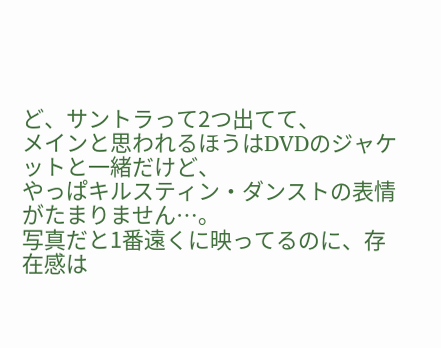ど、サントラって2つ出てて、
メインと思われるほうはDVDのジャケットと一緒だけど、
やっぱキルスティン・ダンストの表情がたまりません…。
写真だと1番遠くに映ってるのに、存在感は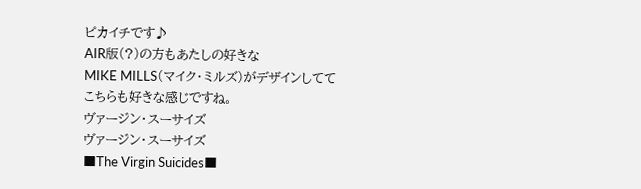ピカイチです♪
AIR版(?)の方もあたしの好きな
MIKE MILLS(マイク・ミルズ)がデザインしてて
こちらも好きな感じですね。
ヴァージン・スーサイズ
ヴァージン・スーサイズ
■The Virgin Suicides■